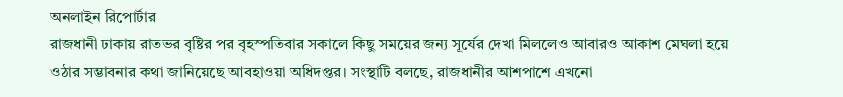অনলাইন রিপোর্টার
রাজধানী ঢাকায় রাতভর বৃষ্টির পর বৃহস্পতিবার সকালে কিছু সময়ের জন্য সূর্যের দেখা মিললেও আবারও আকাশ মেঘলা হয়ে ওঠার সম্ভাবনার কথা জানিয়েছে আবহাওয়া অধিদপ্তর। সংস্থাটি বলছে, রাজধানীর আশপাশে এখনো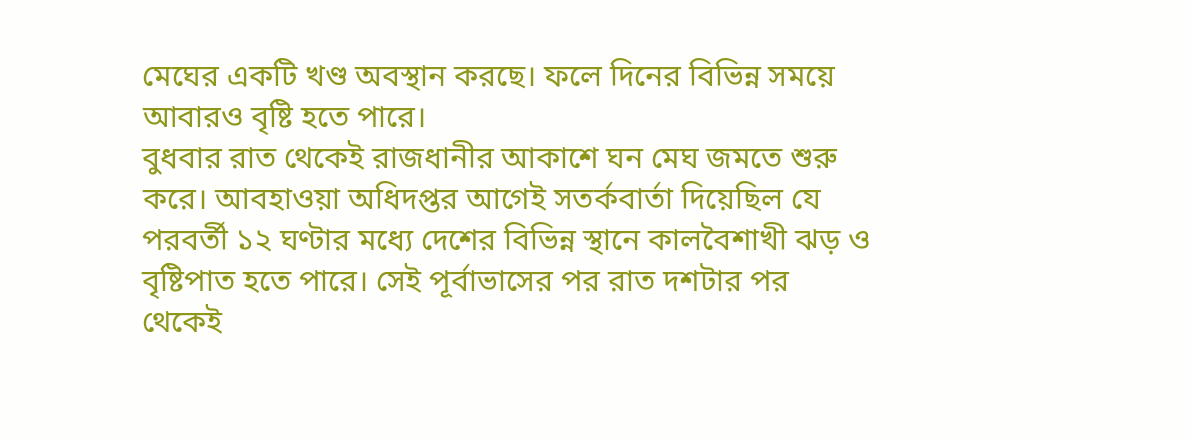মেঘের একটি খণ্ড অবস্থান করছে। ফলে দিনের বিভিন্ন সময়ে আবারও বৃষ্টি হতে পারে।
বুধবার রাত থেকেই রাজধানীর আকাশে ঘন মেঘ জমতে শুরু করে। আবহাওয়া অধিদপ্তর আগেই সতর্কবার্তা দিয়েছিল যে পরবর্তী ১২ ঘণ্টার মধ্যে দেশের বিভিন্ন স্থানে কালবৈশাখী ঝড় ও বৃষ্টিপাত হতে পারে। সেই পূর্বাভাসের পর রাত দশটার পর থেকেই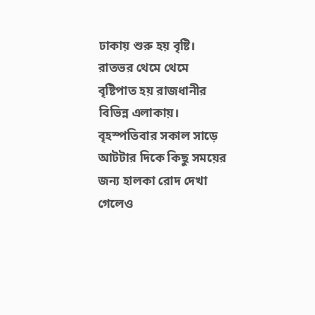ঢাকায় শুরু হয় বৃষ্টি। রাতভর থেমে থেমে বৃষ্টিপাত হয় রাজধানীর বিভিন্ন এলাকায়।
বৃহস্পতিবার সকাল সাড়ে আটটার দিকে কিছু সময়ের জন্য হালকা রোদ দেখা গেলেও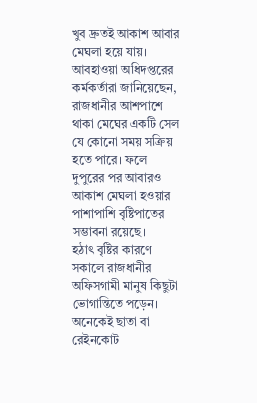খুব দ্রুতই আকাশ আবার মেঘলা হয়ে যায়। আবহাওয়া অধিদপ্তরের কর্মকর্তারা জানিয়েছেন, রাজধানীর আশপাশে থাকা মেঘের একটি সেল যে কোনো সময় সক্রিয় হতে পারে। ফলে দুপুরের পর আবারও আকাশ মেঘলা হওয়ার পাশাপাশি বৃষ্টিপাতের সম্ভাবনা রয়েছে।
হঠাৎ বৃষ্টির কারণে সকালে রাজধানীর অফিসগামী মানুষ কিছুটা ভোগান্তিতে পড়েন। অনেকেই ছাতা বা রেইনকোট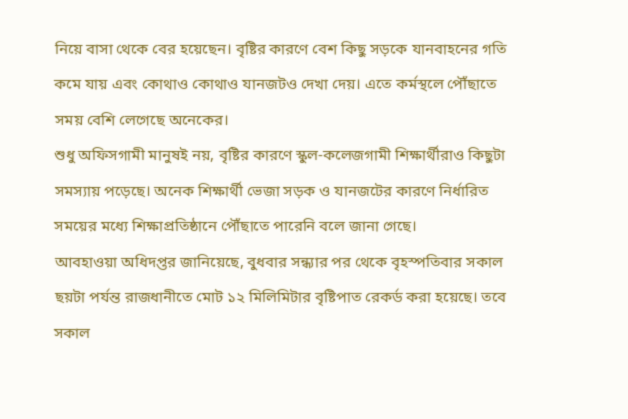নিয়ে বাসা থেকে বের হয়েছেন। বৃষ্টির কারণে বেশ কিছু সড়কে যানবাহনের গতি কমে যায় এবং কোথাও কোথাও যানজটও দেখা দেয়। এতে কর্মস্থলে পৌঁছাতে সময় বেশি লেগেছে অনেকের।
শুধু অফিসগামী মানুষই নয়, বৃষ্টির কারণে স্কুল-কলেজগামী শিক্ষার্থীরাও কিছুটা সমস্যায় পড়েছে। অনেক শিক্ষার্থী ভেজা সড়ক ও যানজটের কারণে নির্ধারিত সময়ের মধ্যে শিক্ষাপ্রতিষ্ঠানে পৌঁছাতে পারেনি বলে জানা গেছে।
আবহাওয়া অধিদপ্তর জানিয়েছে, বুধবার সন্ধ্যার পর থেকে বৃহস্পতিবার সকাল ছয়টা পর্যন্ত রাজধানীতে মোট ১২ মিলিমিটার বৃষ্টিপাত রেকর্ড করা হয়েছে। তবে সকাল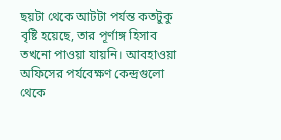ছয়টা থেকে আটটা পর্যন্ত কতটুকু বৃষ্টি হয়েছে, তার পূর্ণাঙ্গ হিসাব তখনো পাওয়া যায়নি। আবহাওয়া অফিসের পর্যবেক্ষণ কেন্দ্রগুলো থেকে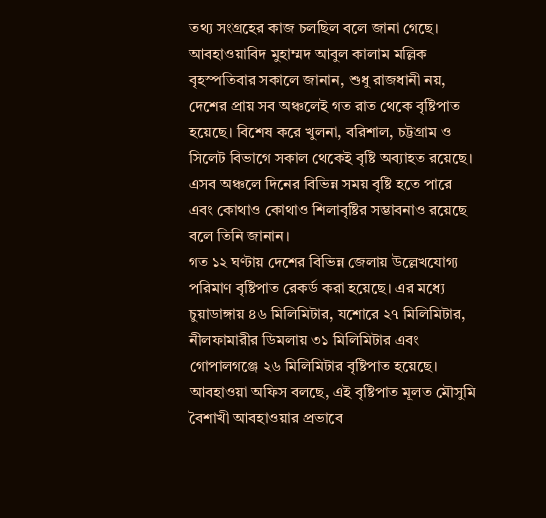তথ্য সংগ্রহের কাজ চলছিল বলে জানা গেছে।
আবহাওয়াবিদ মুহাম্মদ আবুল কালাম মল্লিক বৃহস্পতিবার সকালে জানান, শুধু রাজধানী নয়, দেশের প্রায় সব অঞ্চলেই গত রাত থেকে বৃষ্টিপাত হয়েছে। বিশেষ করে খুলনা, বরিশাল, চট্টগ্রাম ও সিলেট বিভাগে সকাল থেকেই বৃষ্টি অব্যাহত রয়েছে। এসব অঞ্চলে দিনের বিভিন্ন সময় বৃষ্টি হতে পারে এবং কোথাও কোথাও শিলাবৃষ্টির সম্ভাবনাও রয়েছে বলে তিনি জানান।
গত ১২ ঘণ্টায় দেশের বিভিন্ন জেলায় উল্লেখযোগ্য পরিমাণ বৃষ্টিপাত রেকর্ড করা হয়েছে। এর মধ্যে চুয়াডাঙ্গায় ৪৬ মিলিমিটার, যশোরে ২৭ মিলিমিটার, নীলফামারীর ডিমলায় ৩১ মিলিমিটার এবং গোপালগঞ্জে ২৬ মিলিমিটার বৃষ্টিপাত হয়েছে। আবহাওয়া অফিস বলছে, এই বৃষ্টিপাত মূলত মৌসুমি বৈশাখী আবহাওয়ার প্রভাবে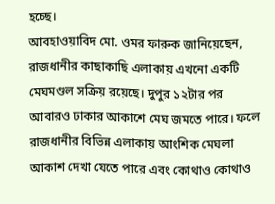হচ্ছে।
আবহাওয়াবিদ মো. ওমর ফারুক জানিয়েছেন, রাজধানীর কাছাকাছি এলাকায় এখনো একটি মেঘমণ্ডল সক্রিয় রয়েছে। দুপুর ১২টার পর আবারও ঢাকার আকাশে মেঘ জমতে পারে। ফলে রাজধানীর বিভিন্ন এলাকায় আংশিক মেঘলা আকাশ দেখা যেতে পারে এবং কোথাও কোথাও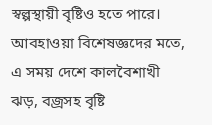স্বল্পস্থায়ী বৃষ্টিও হতে পারে।
আবহাওয়া বিশেষজ্ঞদের মতে, এ সময় দেশে কালবৈশাখী ঝড়, বজ্রসহ বৃষ্টি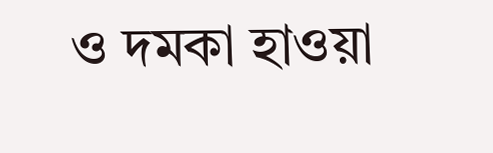ও দমকা হাওয়া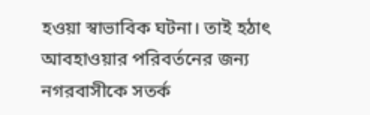হওয়া স্বাভাবিক ঘটনা। তাই হঠাৎ আবহাওয়ার পরিবর্তনের জন্য নগরবাসীকে সতর্ক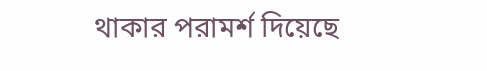থাকার পরামর্শ দিয়েছে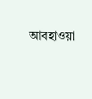আবহাওয়া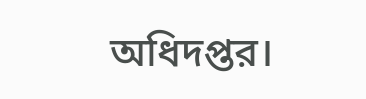অধিদপ্তর।